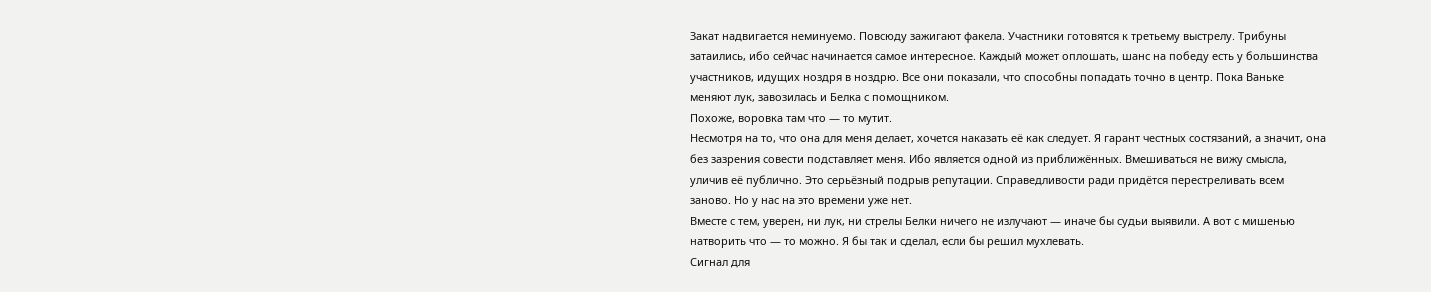Закат надвигается неминуемо. Повсюду зажигают факела. Участники готовятся к третьему выстрелу. Трибуны затаились, ибо сейчас начинается самое интересное. Каждый может оплошать, шанс на победу есть у большинства участников, идущих ноздря в ноздрю. Все они показали, что способны попадать точно в центр. Пока Ваньке меняют лук, завозилась и Белка с помощником.
Похоже, воровка там что — то мутит.
Несмотря на то, что она для меня делает, хочется наказать её как следует. Я гарант честных состязаний, а значит, она без зазрения совести подставляет меня. Ибо является одной из приближённых. Вмешиваться не вижу смысла, уличив её публично. Это серьёзный подрыв репутации. Справедливости ради придётся перестреливать всем заново. Но у нас на это времени уже нет.
Вместе с тем, уверен, ни лук, ни стрелы Белки ничего не излучают — иначе бы судьи выявили. А вот с мишенью натворить что — то можно. Я бы так и сделал, если бы решил мухлевать.
Сигнал для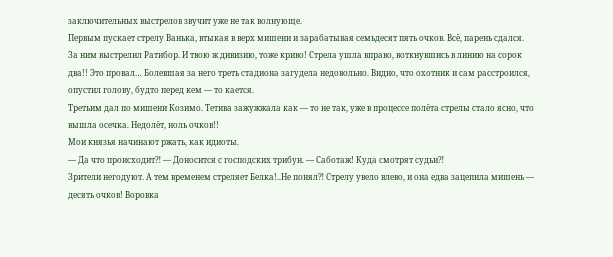заключительных выстрелов звучит уже не так волнующе.
Первым пускает стрелу Ванька, втыкая в верх мишени и зарабатывая семьдесят пять очков. Всё, парень сдался.
За ним выстрелил Ратибор. И твою ж дивизию, тоже криво! Стрела ушла вправо, воткнувшись в линию на сорок два!! Это провал… Болевшая за него треть стадиона загудела недовольно. Видно, что охотник и сам расстроился, опустил голову, будто перед кем — то кается.
Третьим дал по мишени Козимо. Тетива зажужжала как — то не так, уже в процессе полёта стрелы стало ясно, что вышла осечка. Недолёт, ноль очков!!
Мои князья начинают ржать, как идиоты.
— Да что происходит⁈ — Доносится с господских трибун. — Саботаж! Куда смотрят судьи⁈
Зрители негодуют. А тем временем стреляет Белка!..Не понял⁈ Стрелу увело влево, и она едва зацепила мишень — десять очков! Воровка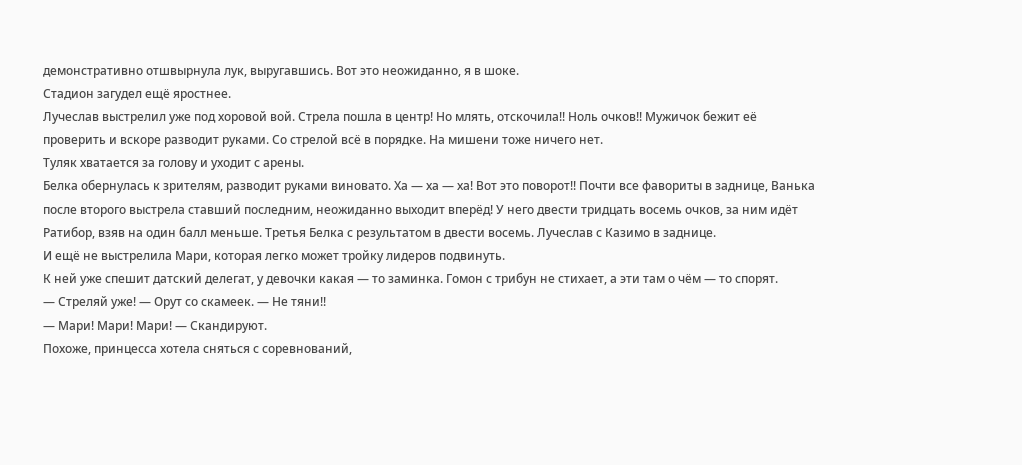демонстративно отшвырнула лук, выругавшись. Вот это неожиданно, я в шоке.
Стадион загудел ещё яростнее.
Лучеслав выстрелил уже под хоровой вой. Стрела пошла в центр! Но млять, отскочила!! Ноль очков!! Мужичок бежит её проверить и вскоре разводит руками. Со стрелой всё в порядке. На мишени тоже ничего нет.
Туляк хватается за голову и уходит с арены.
Белка обернулась к зрителям, разводит руками виновато. Ха — ха — ха! Вот это поворот!! Почти все фавориты в заднице, Ванька после второго выстрела ставший последним, неожиданно выходит вперёд! У него двести тридцать восемь очков, за ним идёт Ратибор, взяв на один балл меньше. Третья Белка с результатом в двести восемь. Лучеслав с Казимо в заднице.
И ещё не выстрелила Мари, которая легко может тройку лидеров подвинуть.
К ней уже спешит датский делегат, у девочки какая — то заминка. Гомон с трибун не стихает, а эти там о чём — то спорят.
— Стреляй уже! — Орут со скамеек. — Не тяни!!
— Мари! Мари! Мари! — Скандируют.
Похоже, принцесса хотела сняться с соревнований,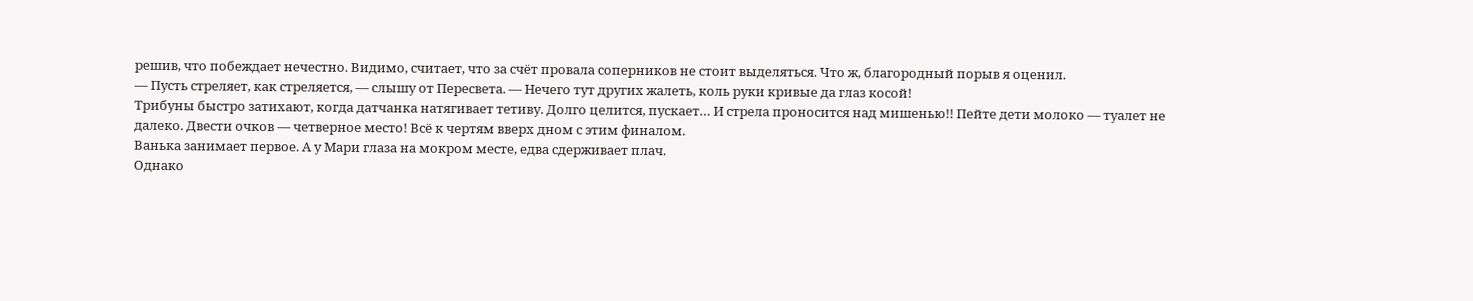решив, что побеждает нечестно. Видимо, считает, что за счёт провала соперников не стоит выделяться. Что ж, благородный порыв я оценил.
— Пусть стреляет, как стреляется, — слышу от Пересвета. — Нечего тут других жалеть, коль руки кривые да глаз косой!
Трибуны быстро затихают, когда датчанка натягивает тетиву. Долго целится, пускает… И стрела проносится над мишенью!! Пейте дети молоко — туалет не далеко. Двести очков — четверное место! Всё к чертям вверх дном с этим финалом.
Ванька занимает первое. А у Мари глаза на мокром месте, едва сдерживает плач.
Однако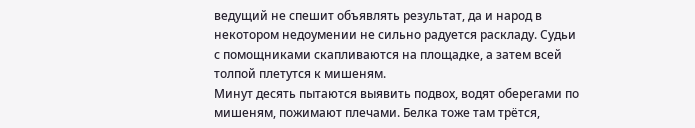ведущий не спешит объявлять результат, да и народ в некотором недоумении не сильно радуется раскладу. Судьи с помощниками скапливаются на площадке, а затем всей толпой плетутся к мишеням.
Минут десять пытаются выявить подвох, водят оберегами по мишеням, пожимают плечами. Белка тоже там трётся,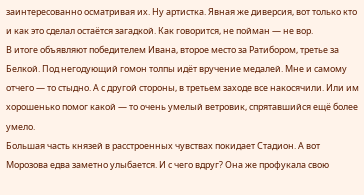заинтересованно осматривая их. Ну артистка. Явная же диверсия, вот только кто и как это сделал остаётся загадкой. Как говорится, не пойман — не вор.
В итоге объявляют победителем Ивана, второе место за Ратибором, третье за Белкой. Под негодующий гомон толпы идёт вручение медалей. Мне и самому отчего — то стыдно. А с другой стороны, в третьем заходе все накосячили. Или им хорошенько помог какой — то очень умелый ветровик, спрятавшийся ещё более умело.
Большая часть князей в расстроенных чувствах покидает Стадион. А вот Морозова едва заметно улыбается. И с чего вдруг? Она же профукала свою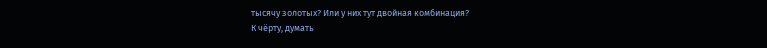тысячу золотых? Или у них тут двойная комбинация?
К чёрту, думать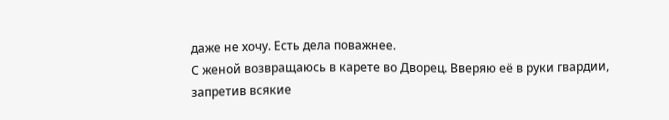даже не хочу. Есть дела поважнее.
С женой возвращаюсь в карете во Дворец. Вверяю её в руки гвардии, запретив всякие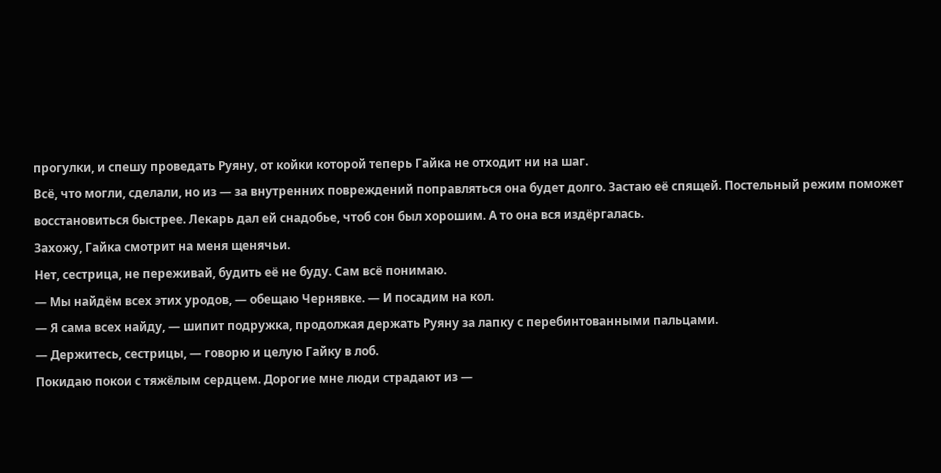прогулки, и спешу проведать Руяну, от койки которой теперь Гайка не отходит ни на шаг.
Всё, что могли, сделали, но из — за внутренних повреждений поправляться она будет долго. Застаю её спящей. Постельный режим поможет восстановиться быстрее. Лекарь дал ей снадобье, чтоб сон был хорошим. А то она вся издёргалась.
Захожу, Гайка смотрит на меня щенячьи.
Нет, сестрица, не переживай, будить её не буду. Сам всё понимаю.
— Мы найдём всех этих уродов, — обещаю Чернявке. — И посадим на кол.
— Я сама всех найду, — шипит подружка, продолжая держать Руяну за лапку с перебинтованными пальцами.
— Держитесь, сестрицы, — говорю и целую Гайку в лоб.
Покидаю покои с тяжёлым сердцем. Дорогие мне люди страдают из —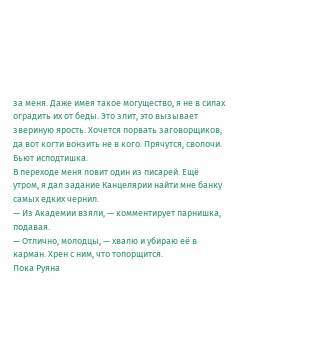за меня. Даже имея такое могущество, я не в силах оградить их от беды. Это злит, это вызывает звериную ярость. Хочется порвать заговорщиков, да вот когти вонзить не в кого. Прячутся, сволочи. Бьют исподтишка.
В переходе меня ловит один из писарей. Ещё утром, я дал задание Канцелярии найти мне банку самых едких чернил.
— Из Академии взяли, — комментирует парнишка, подавая.
— Отлично, молодцы, — хвалю и убираю её в карман. Хрен с ним, что топорщится.
Пока Руяна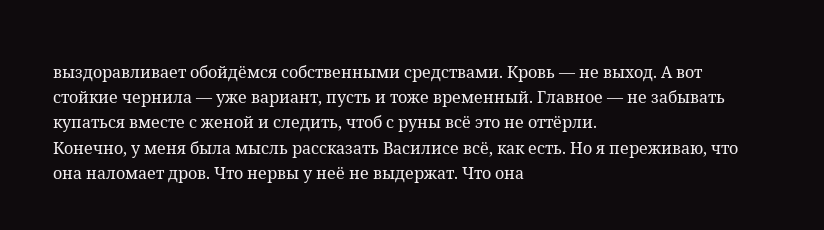выздоравливает обойдёмся собственными средствами. Кровь — не выход. А вот стойкие чернила — уже вариант, пусть и тоже временный. Главное — не забывать купаться вместе с женой и следить, чтоб с руны всё это не оттёрли.
Конечно, у меня была мысль рассказать Василисе всё, как есть. Но я переживаю, что она наломает дров. Что нервы у неё не выдержат. Что она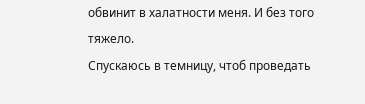обвинит в халатности меня. И без того тяжело.
Спускаюсь в темницу, чтоб проведать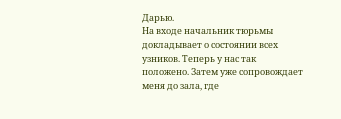Дарью.
На входе начальник тюрьмы докладывает о состоянии всех узников. Теперь у нас так положено. Затем уже сопровождает меня до зала, где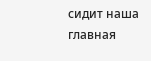сидит наша главная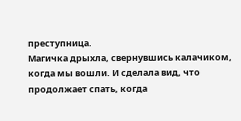преступница.
Магичка дрыхла, свернувшись калачиком, когда мы вошли. И сделала вид, что продолжает спать, когда